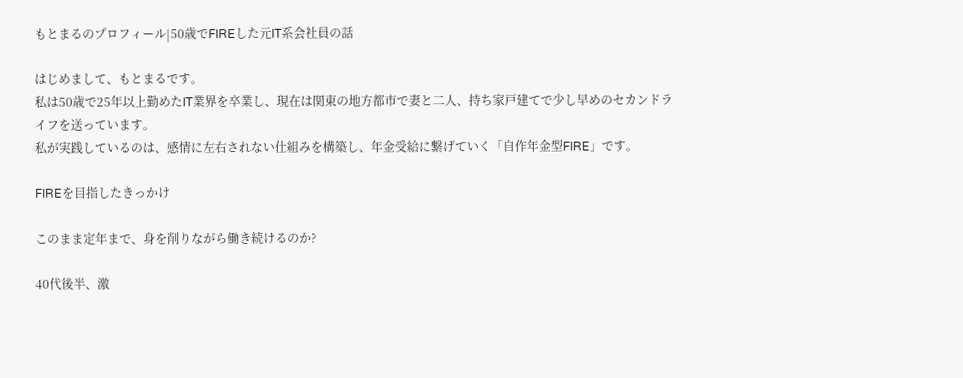もとまるのプロフィール|50歳でFIREした元IT系会社員の話

はじめまして、もとまるです。
私は50歳で25年以上勤めたIT業界を卒業し、現在は関東の地方都市で妻と二人、持ち家戸建てで少し早めのセカンドライフを送っています。
私が実践しているのは、感情に左右されない仕組みを構築し、年金受給に繋げていく「自作年金型FIRE」です。

FIREを目指したきっかけ

このまま定年まで、身を削りながら働き続けるのか?

40代後半、激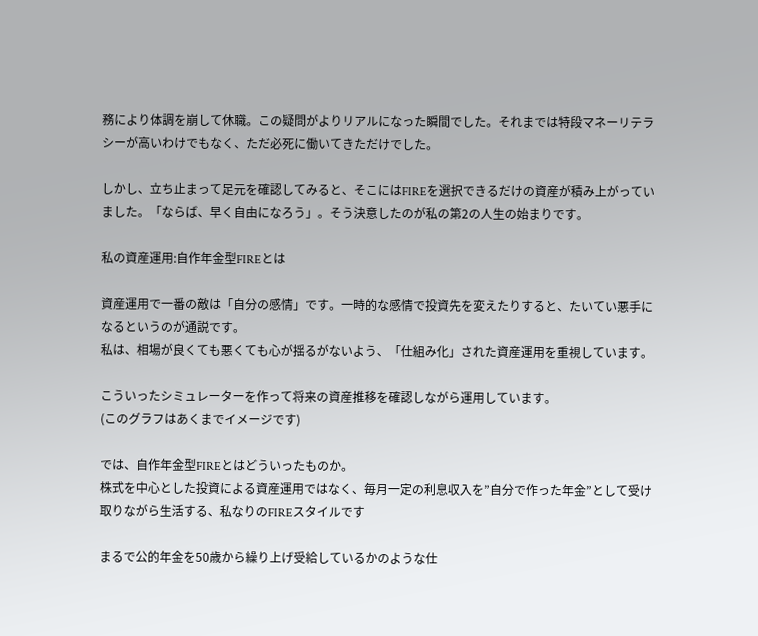務により体調を崩して休職。この疑問がよりリアルになった瞬間でした。それまでは特段マネーリテラシーが高いわけでもなく、ただ必死に働いてきただけでした。

しかし、立ち止まって足元を確認してみると、そこにはFIREを選択できるだけの資産が積み上がっていました。「ならば、早く自由になろう」。そう決意したのが私の第2の人生の始まりです。

私の資産運用:自作年金型FIREとは

資産運用で一番の敵は「自分の感情」です。一時的な感情で投資先を変えたりすると、たいてい悪手になるというのが通説です。
私は、相場が良くても悪くても心が揺るがないよう、「仕組み化」された資産運用を重視しています。

こういったシミュレーターを作って将来の資産推移を確認しながら運用しています。
(このグラフはあくまでイメージです)

では、自作年金型FIREとはどういったものか。
株式を中心とした投資による資産運用ではなく、毎月一定の利息収入を”自分で作った年金”として受け取りながら生活する、私なりのFIREスタイルです

まるで公的年金を50歳から繰り上げ受給しているかのような仕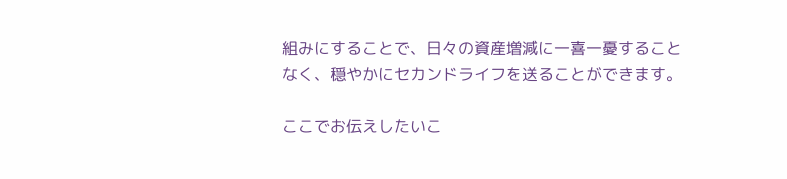組みにすることで、日々の資産増減に一喜一憂することなく、穏やかにセカンドライフを送ることができます。

ここでお伝えしたいこ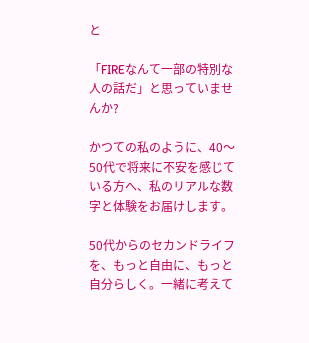と

「FIREなんて一部の特別な人の話だ」と思っていませんか?

かつての私のように、40〜50代で将来に不安を感じている方へ、私のリアルな数字と体験をお届けします。

50代からのセカンドライフを、もっと自由に、もっと自分らしく。一緒に考えて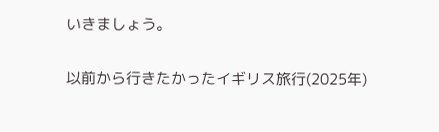いきましょう。

以前から行きたかったイギリス旅行(2025年)